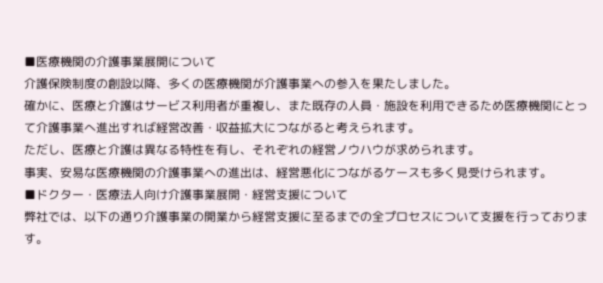■医療機関の介護事業展開について
介護保険制度の創設以降、多くの医療機関が介護事業への参入を果たしました。
確かに、医療と介護はサービス利用者が重複し、また既存の人員・施設を利用できるため医療機関にとって介護事業へ進出すれば経営改善・収益拡大につながると考えられます。
ただし、医療と介護は異なる特性を有し、それぞれの経営ノウハウが求められます。
事実、安易な医療機関の介護事業への進出は、経営悪化につながるケースも多く見受けられます。
■ドクター・医療法人向け介護事業展開・経営支援について
弊社では、以下の通り介護事業の開業から経営支援に至るまでの全プロセスについて支援を行っております。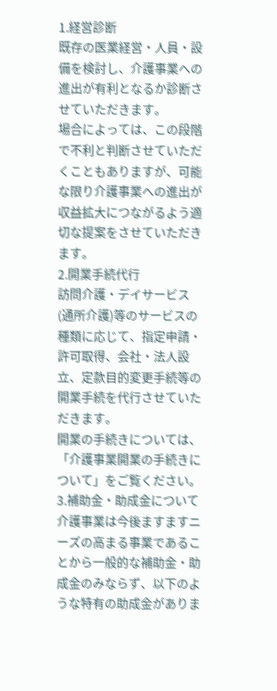1.経営診断
既存の医業経営・人員・設備を検討し、介護事業への進出が有利となるか診断させていただきます。
場合によっては、この段階で不利と判断させていただくこともありますが、可能な限り介護事業への進出が収益拡大につながるよう適切な提案をさせていただきます。
2.開業手続代行
訪問介護・デイサービス(通所介護)等のサービスの種類に応じて、指定申請・許可取得、会社・法人設立、定款目的変更手続等の開業手続を代行させていただきます。
開業の手続きについては、「介護事業開業の手続きについて」をご覧ください。
3.補助金・助成金について
介護事業は今後ますますニーズの高まる事業であることから一般的な補助金・助成金のみならず、以下のような特有の助成金がありま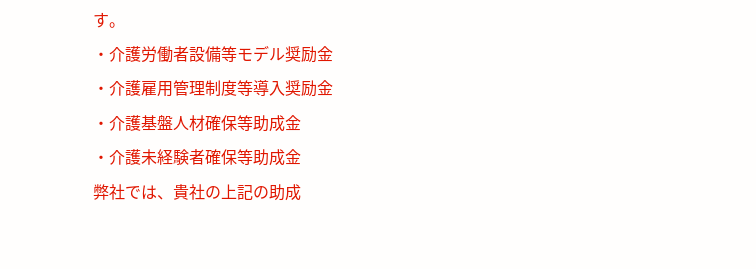す。
・介護労働者設備等モデル奨励金
・介護雇用管理制度等導入奨励金
・介護基盤人材確保等助成金
・介護未経験者確保等助成金
弊社では、貴社の上記の助成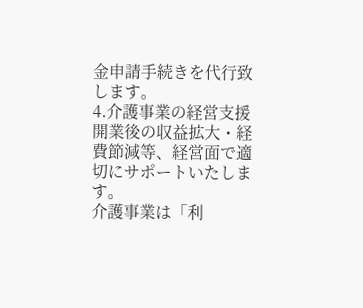金申請手続きを代行致します。
4.介護事業の経営支援
開業後の収益拡大・経費節減等、経営面で適切にサポートいたします。
介護事業は「利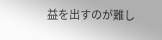益を出すのが難し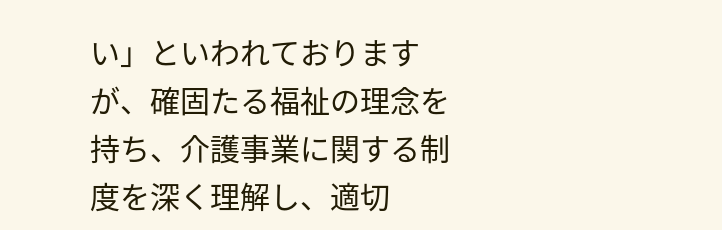い」といわれておりますが、確固たる福祉の理念を持ち、介護事業に関する制度を深く理解し、適切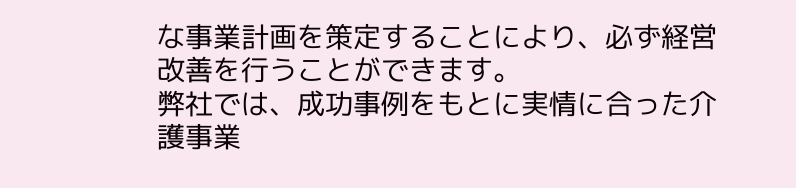な事業計画を策定することにより、必ず経営改善を行うことができます。
弊社では、成功事例をもとに実情に合った介護事業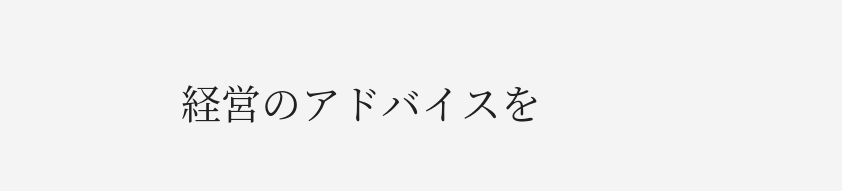経営のアドバイスを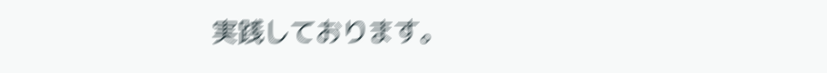実践しております。